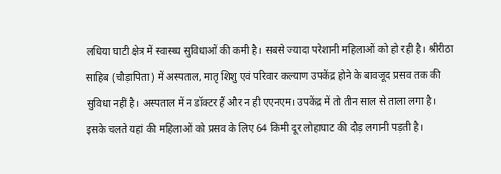लधिया घाटी क्षेत्र में स्वास्थ्य सुविधाओं की कमी है। सबसे ज्यादा परेशानी महिलाओं को हो रही है। श्रीरीठा साहिब (चौड़ापिता) में अस्पताल, मातृ शिशु एवं परिवार कल्याण उपकेंद्र होने के बावजूद प्रसव तक की सुविधा नहीं है। अस्पताल में न डॉक्टर हैं और न ही एएनएम। उपकेंद्र में तो तीन साल से ताला लगा है। इसके चलते यहां की महिलाओं को प्रसव के लिए 64 किमी दूर लोहाघाट की दौड़ लगानी पड़ती है।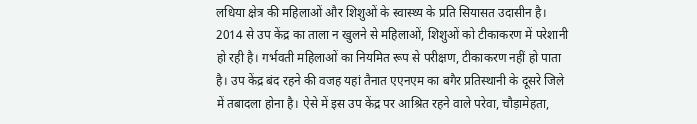लधिया क्षेत्र की महिलाओं और शिशुओं के स्वास्थ्य के प्रति सियासत उदासीन है। 2014 से उप केंद्र का ताला न खुलने से महिलाओं, शिशुओं को टीकाकरण में परेशानी हो रही है। गर्भवती महिलाओं का नियमित रूप से परीक्षण, टीकाकरण नहीं हो पाता है। उप केंद्र बंद रहने की वजह यहां तैनात एएनएम का बगैर प्रतिस्थानी के दूसरे जिले में तबादला होना है। ऐसे में इस उप केंद्र पर आश्रित रहने वाले परेवा, चौड़ामेहता,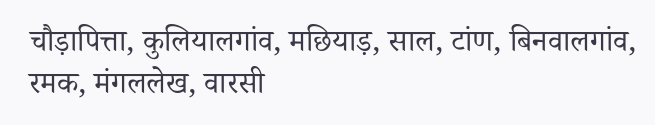चौड़ापित्ता, कुलियालगांव, मछियाड़, साल, टांण, बिनवालगांव, रमक, मंगललेख, वारसी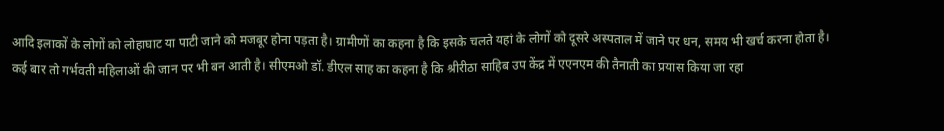आदि इलाकों के लोगों को लोहाघाट या पाटी जाने को मजबूर होना पड़ता है। ग्रामीणों का कहना है कि इसके चलते यहां के लोगों को दूसरे अस्पताल में जाने पर धन, समय भी खर्च करना होता है।
कई बार तो गर्भवती महिलाओं की जान पर भी बन आती है। सीएमओ डॉ. डीएल साह का कहना है कि श्रीरीठा साहिब उप केंद्र में एएनएम की तैनाती का प्रयास किया जा रहा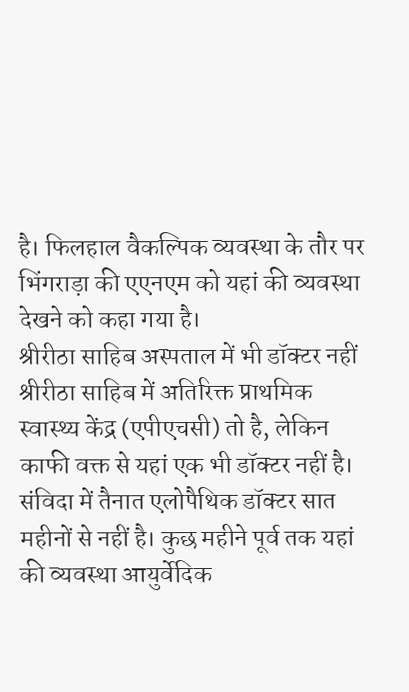है। फिलहाल वैकल्पिक व्यवस्था के तौर पर भिंगराड़ा की एएनएम को यहां की व्यवस्था देखने को कहा गया है।
श्रीरीठा साहिब अस्पताल में भी डॉक्टर नहीं
श्रीरीठा साहिब में अतिरिक्त प्राथमिक स्वास्थ्य केंद्र (एपीएचसी) तो है, लेकिन काफी वक्त से यहां एक भी डॉक्टर नहीं है। संविदा में तैनात एलोपैथिक डॉक्टर सात महीनों से नहीं है। कुछ महीने पूर्व तक यहां की व्यवस्था आयुर्वेदिक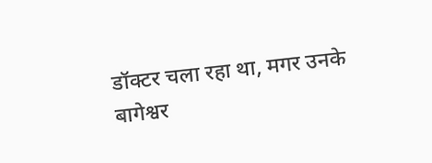डॉक्टर चला रहा था, मगर उनके बागेश्वर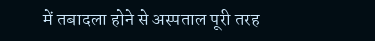में तबादला होने से अस्पताल पूरी तरह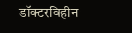डॉक्टरविहीन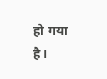हो गया है।